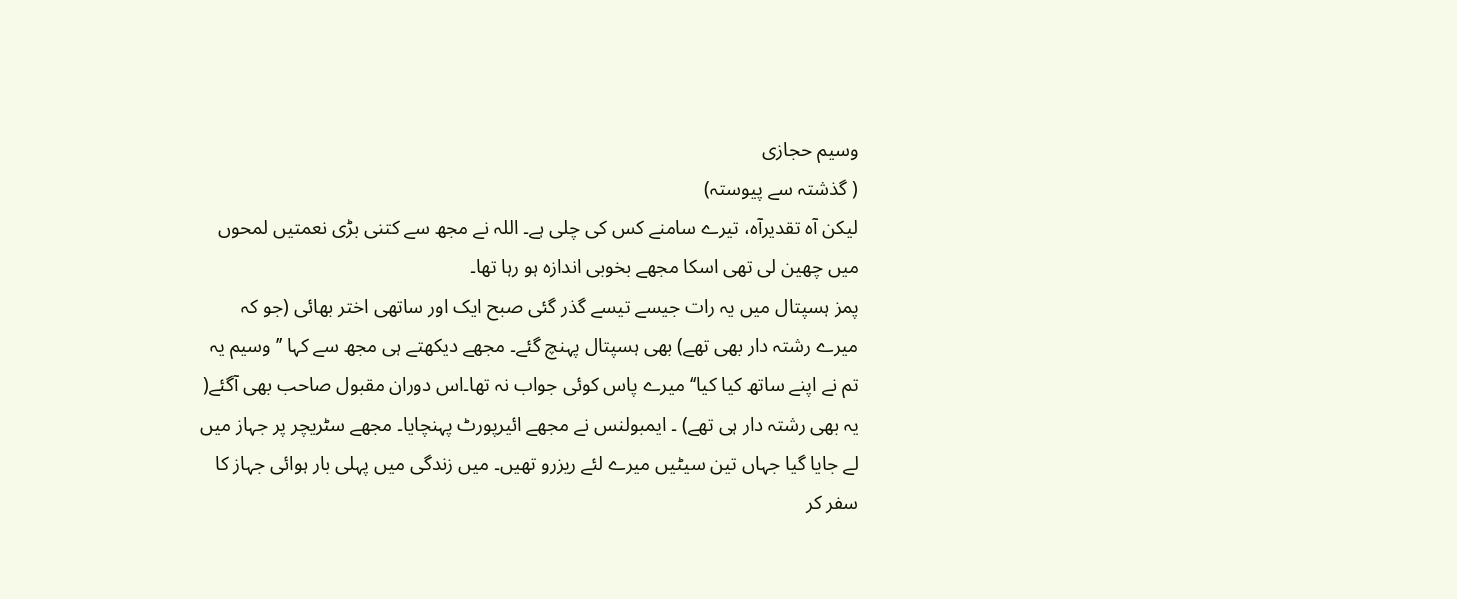وسیم حجازی
( گذشتہ سے پیوستہ)
لیکن آہ تقدیرآہ، تیرے سامنے کس کی چلی ہے۔ اللہ نے مجھ سے کتنی بڑی نعمتیں لمحوں میں چھین لی تھی اسکا مجھے بخوبی اندازہ ہو رہا تھا۔
پمز ہسپتال میں یہ رات جیسے تیسے گذر گئی صبح ایک اور ساتھی اختر بھائی (جو کہ میرے رشتہ دار بھی تھے) بھی ہسپتال پہنچ گئے۔ مجھے دیکھتے ہی مجھ سے کہا ’’وسیم یہ تم نے اپنے ساتھ کیا کیا‘‘ میرے پاس کوئی جواب نہ تھا۔اس دوران مقبول صاحب بھی آگئے( یہ بھی رشتہ دار ہی تھے) ۔ ایمبولنس نے مجھے ائیرپورٹ پہنچایا۔ مجھے سٹریچر پر جہاز میں لے جایا گیا جہاں تین سیٹیں میرے لئے ریزرو تھیں۔ میں زندگی میں پہلی بار ہوائی جہاز کا سفر کر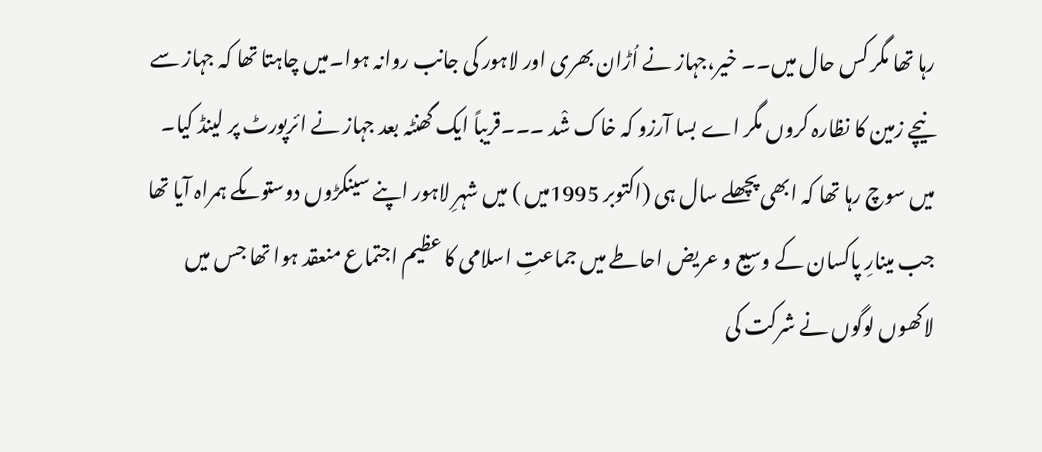رہا تھا مگر کس حال میں۔۔ خیر،جہاز نے اُڑان بھری اور لاہور کی جانب روانہ ہوا۔میں چاہتا تھا کہ جہاز سے نیچے زمین کا نظارہ کروں مگر اے بسا آرزو کہ خاک شْد ۔۔۔قریباً ایک گھنٹہ بعد جہاز نے ائرپورٹ پر لینڈ کیا۔
میں سوچ رہا تھا کہ ابھی پچھلے سال ہی (اکتوبر 1995میں ) میں شہرِ لاہور اپنے سینکڑوں دوستوںکے ہمراہ آیا تھا جب مینارِ پاکسان کے وسیع و عریض احاطے میں جماعتِ اسلامی کا عظیم اجتماع منعقد ہوا تھا جس میں لاکھوں لوگوں نے شرکت کی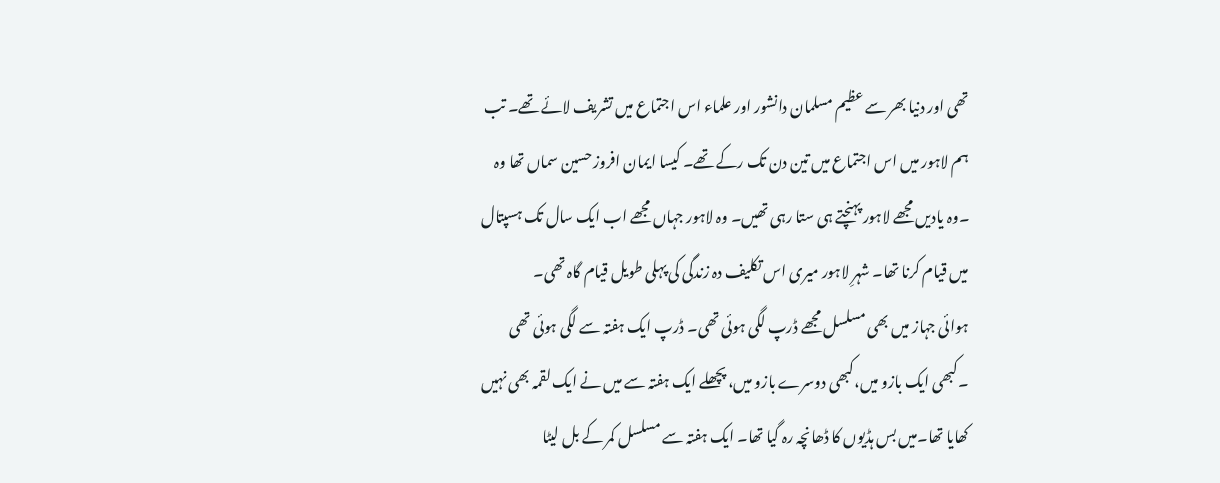تھی اور دنیا بھر سے عظیم مسلمان دانشور اور علماء اس اجتماع میں تشریف لائے تھے۔ تب ہم لاہور میں اس اجتماع میں تین دن تک رکے تھے۔ کیسا ایمان افروز حسین سماں تھا وہ ۔وہ یادیں مجھے لاہور پہنچتے ہی ستا رہی تھیں۔ وہ لاہور جہاں مجھے اب ایک سال تک ہسپتال میں قیام کرنا تھا۔ شہرِ لاہور میری اس تکلیف دہ زندگی کی پہلی طویل قیام گاہ تھی۔
ہوائی جہاز میں بھی مسلسل مجھے ڈرپ لگی ہوئی تھی۔ ڈرپ ایک ہفتہ سے لگی ہوئی تھی ۔کبھی ایک بازو میں،کبھی دوسرے بازو میں، پچھلے ایک ہفتہ سے میں نے ایک لقمہ بھی نہیں کھایا تھا۔میں بس ہڈیوں کا ڈھانچہ رہ گیا تھا۔ ایک ہفتہ سے مسلسل کمر کے بل لیٹا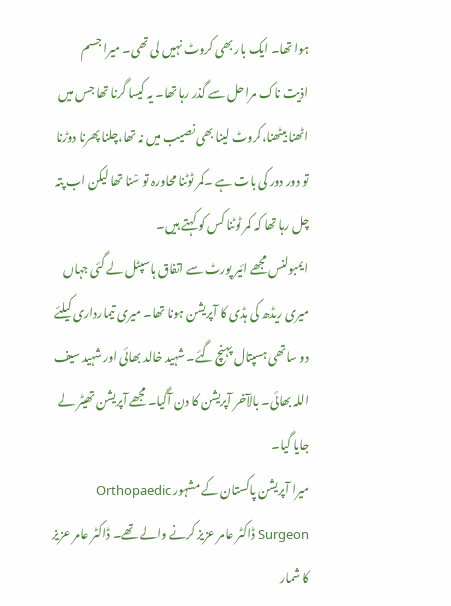ہوا تھا۔ ایک بار بھی کروٹ نہیں لی تھی۔ میرا جسم اذیت ناک مراحل سے گذر رہا تھا۔ یہ کیسا گرنا تھا جس میں اٹھنا بیٹھنا،کروٹ لینا بھی نصیب میں نہ تھا،چلنا پھرنا دوڑنا تو دور دور کی بات ہے ۔کمر ٹوٹنا محاورہ تو سْنا تھا لیکن اب پتہ چل رہا تھا کہ کمر ٹوٹنا کس کو کہتے ہیں۔
ایمبولنس مجھے ائیر پورٹ سے اتفاق ہاسپٹل لے گئی جہاں میری ریڈھ کی ہڈی کا آپریشن ہونا تھا۔ میری تیمارداری کیلئے دو ساتھی ہسپتال پہنچ گئے۔ شہید خالد بھائی اور شہید سیف اللہ بھائی۔ بالآخر آپریشن کا دن آگیا۔ مجھے آپریشن تھیٹر لے جایا گیا۔
میرا آپریشن پاکستان کے مشہور Orthopaedic Surgeon ڈاکٹر عامر عزیز کرنے والے تھے۔ ڈاکٹر عامر عزیز کا شمار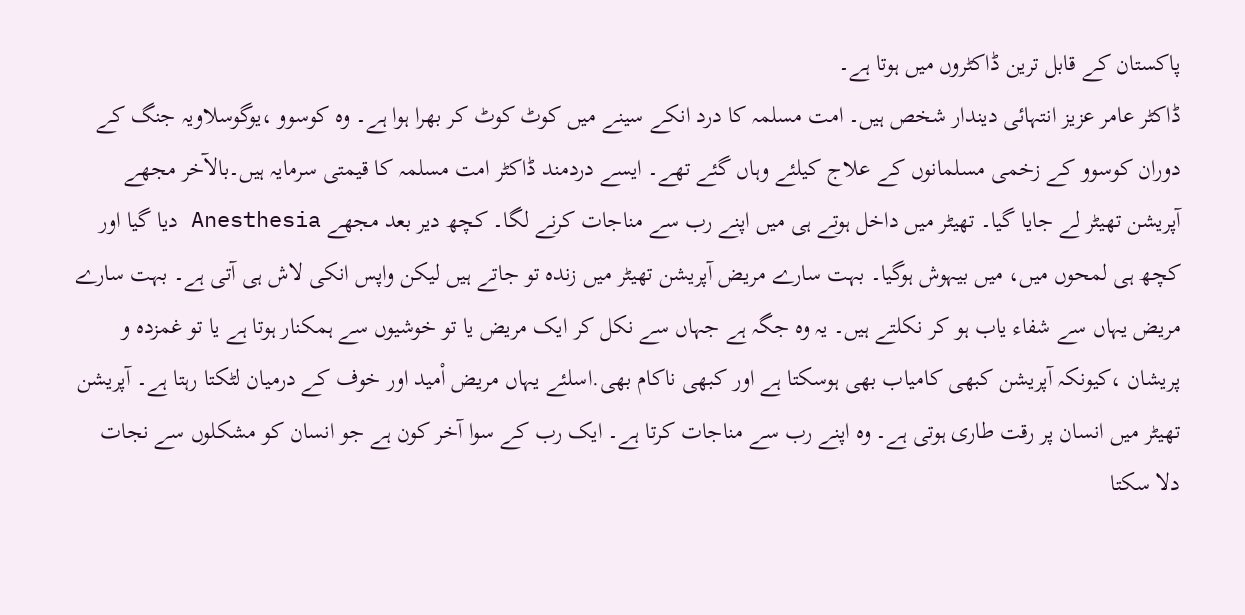پاکستان کے قابل ترین ڈاکٹروں میں ہوتا ہے۔
ڈاکٹر عامر عزیز انتہائی دیندار شخص ہیں۔ امت مسلمہ کا درد انکے سینے میں کوٹ کوٹ کر بھرا ہوا ہے۔ وہ کوسوو ،یوگوسلاویہ جنگ کے دوران کوسوو کے زخمی مسلمانوں کے علاج کیلئے وہاں گئے تھے۔ ایسے دردمند ڈاکٹر امت مسلمہ کا قیمتی سرمایہ ہیں۔بالآخر مجھے آپریشن تھیٹر لے جایا گیا۔ تھیٹر میں داخل ہوتے ہی میں اپنے رب سے مناجات کرنے لگا۔ کچھ دیر بعد مجھے Anesthesia دیا گیا اور کچھ ہی لمحوں میں، میں بیہوش ہوگیا۔ بہت سارے مریض آپریشن تھیٹر میں زندہ تو جاتے ہیں لیکن واپس انکی لاش ہی آتی ہے۔ بہت سارے مریض یہاں سے شفاء یاب ہو کر نکلتے ہیں۔ یہ وہ جگہ ہے جہاں سے نکل کر ایک مریض یا تو خوشیوں سے ہمکنار ہوتا ہے یا تو غمزدہ و پریشان ،کیونکہ آپریشن کبھی کامیاب بھی ہوسکتا ہے اور کبھی ناکام بھی.اسلئے یہاں مریض اْمید اور خوف کے درمیان لٹکتا رہتا ہے۔ آپریشن تھیٹر میں انسان پر رقت طاری ہوتی ہے۔ وہ اپنے رب سے مناجات کرتا ہے۔ ایک رب کے سوا آخر کون ہے جو انسان کو مشکلوں سے نجات دلا سکتا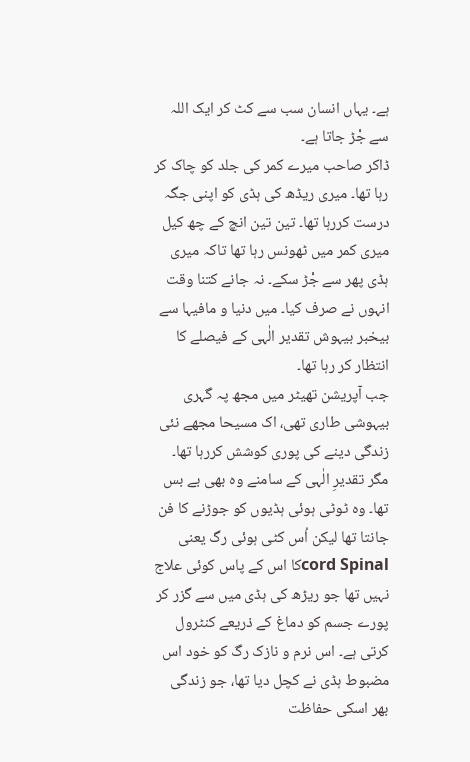ہے۔ یہاں انسان سب سے کٹ کر ایک اللہ سے جْڑ جاتا ہے۔
ڈاکر صاحب میرے کمر کی جلد کو چاک کر رہا تھا۔ میری ریڈھ کی ہڈی کو اپنی جگہ درست کررہا تھا۔ تین تین انچ کے چھ کیل میری کمر میں ٹھونس رہا تھا تاکہ میری ہڈی پھر سے جْڑ سکے۔ نہ جانے کتنا وقت انہوں نے صرف کیا۔ میں دنیا و مافیہا سے بیخبر بیہوش تقدیر الٰہی کے فیصلے کا انتظار کر رہا تھا۔
جب آپریشن تھیٹر میں مجھ پہ گہری بیہوشی طاری تھی، اک مسیحا مجھے نئی زندگی دینے کی پوری کوشش کررہا تھا۔ مگر تقدیرِ الٰہی کے سامنے وہ بھی بے بس تھا۔ وہ ٹوٹی ہوئی ہڈیوں کو جوڑنے کا فن جانتا تھا لیکن اُس کٹی ہوئی رگ یعنی cord Spinalکا اس کے پاس کوئی علاج نہیں تھا جو ریڑھ کی ہڈی میں سے گزر کر پورے جسم کو دماغ کے ذریعے کنٹرول کرتی ہے۔ اس نرم و نازک رگ کو خود اس مضبوط ہڈی نے کچل دیا تھا، جو زندگی بھر اسکی حفاظت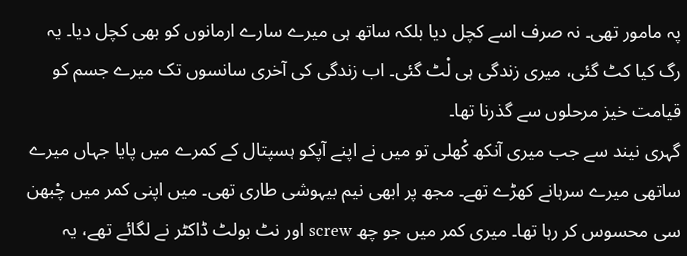پہ مامور تھی۔ نہ صرف اسے کچل دیا بلکہ ساتھ ہی میرے سارے ارمانوں کو بھی کچل دیا۔ یہ رگ کیا کٹ گئی، میری زندگی ہی لْٹ گئی۔ اب زندگی کی آخری سانسوں تک میرے جسم کو قیامت خیز مرحلوں سے گذرنا تھا۔
گہری نیند سے جب میری آنکھ کْھلی تو میں نے اپنے آپکو ہسپتال کے کمرے میں پایا جہاں میرے ساتھی میرے سرہانے کھڑے تھے۔ مجھ پر ابھی نیم بیہوشی طاری تھی۔ میں اپنی کمر میں چْبھن سی محسوس کر رہا تھا۔ میری کمر میں جو چھ screw اور نٹ بولٹ ڈاکٹر نے لگائے تھے، یہ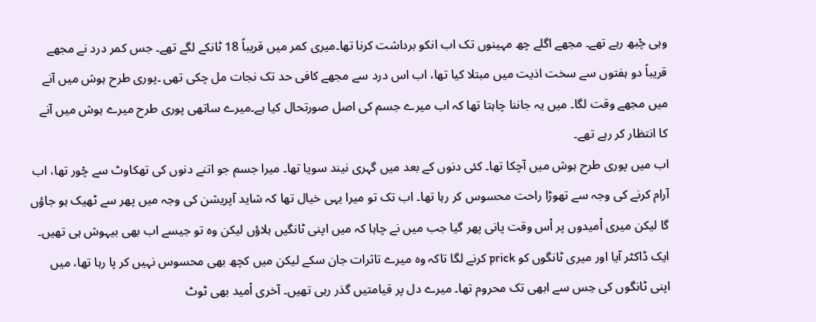وہی چْبھ رہے تھے۔ مجھے اگلے چھ مہینوں تک اب انکو برداشت کرنا تھا۔میری کمر میں قریباً 18 ٹانکے لگے تھے۔ جس کمر درد نے مجھے قریباً دو ہفتوں سے سخت اذیت میں مبتلا کیا تھا، اب اس درد سے مجھے کافی حد تک نجات مل چکی تھی ۔پوری طرح ہوش میں آنے میں مجھے وقت لگا۔ میں یہ جاننا چاہتا تھا کہ اب میرے جسم کی اصل صورتحال کیا ہے۔میرے ساتھی پوری طرح میرے ہوش میں آنے کا انتظار کر رہے تھے۔
اب میں پوری طرح ہوش میں آچکا تھا۔ کئی دنوں کے بعد میں گہری نیند سویا تھا۔ میرا جسم جو اتنے دنوں کی تھکاوٹ سے چْور تھا، اب آرام کرنے کی وجہ سے تھوڑا راحت محسوس کر رہا تھا۔ اب تک تو میرا یہی خیال تھا کہ شاید آپریشن کی وجہ میں پھر سے ٹھیک ہو جاؤں گا لیکن میری اْمیدوں پر اْس وقت پانی پھر گیا جب میں نے چاہا کہ میں اپنی ٹانگیں ہلاؤں لیکن وہ تو جیسے اب بھی بیہوش ہی تھیں۔ ایک ڈاکٹر آیا اور میری ٹانگوں کو prick کرنے لگا تاکہ وہ میرے تاثرات جان سکے لیکن میں کچھ بھی محسوس نہیں کر پا رہا تھا، میں اپنی ٹانگوں کی حِس سے ابھی تک محروم تھا۔ میرے دل پر قیامتیں گذر رہی تھیں۔ آخری اْمید بھی ٹوٹ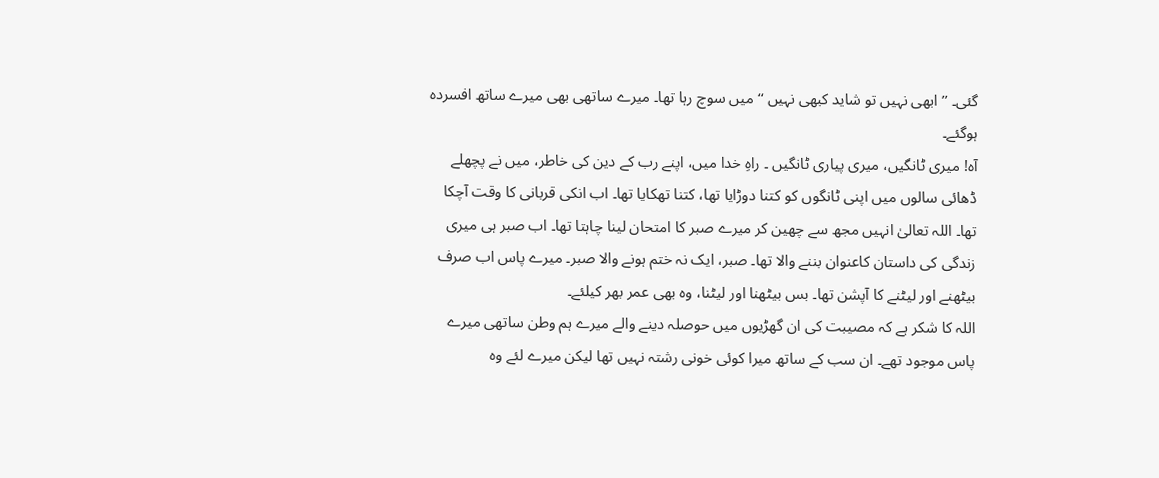گئی۔ ’’ابھی نہیں تو شاید کبھی نہیں ‘‘ میں سوچ رہا تھا۔ میرے ساتھی بھی میرے ساتھ افسردہ ہوگئے۔
آہ! میری ٹانگیں، میری پیاری ٹانگیں ۔ راہِ خدا میں، اپنے رب کے دین کی خاطر، میں نے پچھلے ڈھائی سالوں میں اپنی ٹانگوں کو کتنا دوڑایا تھا، کتنا تھکایا تھا۔ اب انکی قربانی کا وقت آچکا تھا۔ اللہ تعالیٰ انہیں مجھ سے چھین کر میرے صبر کا امتحان لینا چاہتا تھا۔ اب صبر ہی میری زندگی کی داستان کاعنوان بننے والا تھا۔ صبر، ایک نہ ختم ہونے والا صبر۔ میرے پاس اب صرف بیٹھنے اور لیٹنے کا آپشن تھا۔ بس بیٹھنا اور لیٹنا، وہ بھی عمر بھر کیلئے۔
اللہ کا شکر ہے کہ مصیبت کی ان گھڑیوں میں حوصلہ دینے والے میرے ہم وطن ساتھی میرے پاس موجود تھے۔ ان سب کے ساتھ میرا کوئی خونی رشتہ نہیں تھا لیکن میرے لئے وہ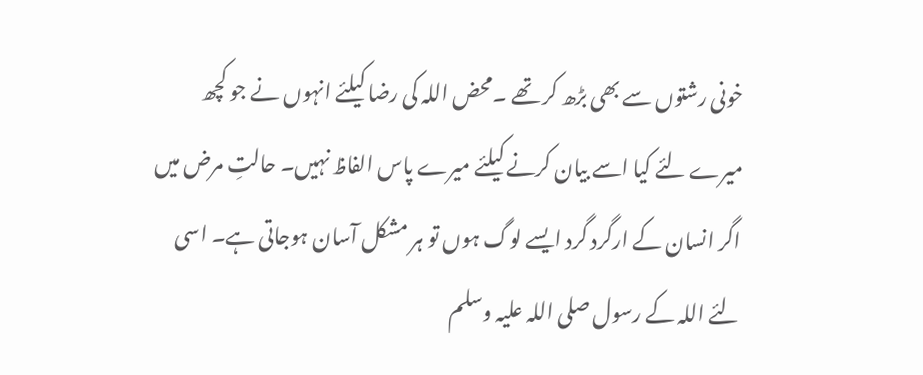خونی رشتوں سے بھی بڑھ کر تھے ۔محض اللہ کی رضا کیلئے انہوں نے جو کچھ میرے لئے کیا اسے بیان کرنے کیلئے میرے پاس الفاظ نہیں۔ حالتِ مرض میں اگر انسان کے ارگرد گرد ایسے لوگ ہوں تو ہر مشکل آسان ہوجاتی ہے۔ اسی لئے اللہ کے رسول صلی اللہ علیہ وسلم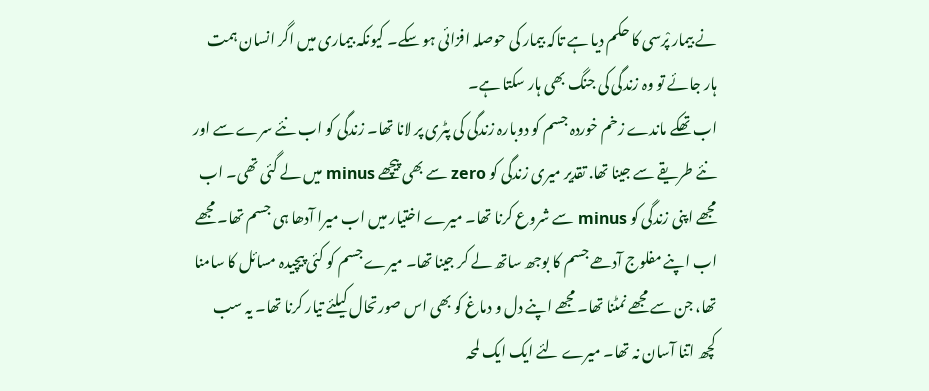نے بیمار پْرسی کا حکم دیا ہے تاکہ بیمار کی حوصلہ افزائی ہو سکے۔ کیونکہ بیماری میں اگر انسان ہمت ہار جائے تو وہ زندگی کی جنگ بھی ہار سکتا ہے۔
اب تھکے ماندے زخم خوردہ جسم کو دوبارہ زندگی کی پٹری پر لانا تھا۔ زندگی کو اب نئے سرے سے اور نئے طریقے سے جینا تھا. تقدیر میری زندگی کو zero سے بھی پیچھے minus میں لے گئی تھی۔ اب مجھے اپنی زندگی کو minus سے شروع کرنا تھا۔ میرے اختیار میں اب میرا آدھا ہی جسم تھا۔ مجھے اب اپنے مفلوج آدھے جسم کا بوجھ ساتھ لے کر جینا تھا۔ میرے جسم کو کئی پیچیدہ مسائل کا سامنا تھا، جن سے مجھے نمٹنا تھا۔ مجھے اپنے دل و دماغ کو بھی اس صورتحال کیلئے تیار کرنا تھا۔ یہ سب کچھ اتنا آسان نہ تھا۔ میرے لئے ایک ایک لمحہ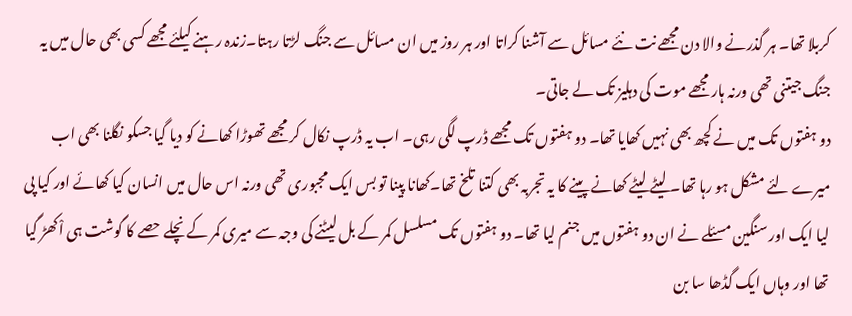کربلا تھا۔ ہر گذرنے والا دن مجھے نت نئے مسائل سے آشنا کراتا اور ہر روز میں ان مسائل سے جنگ لڑتا رہتا۔زندہ رہنے کیلئے مجھے کسی بھی حال میں یہ جنگ جیتنی تھی ورنہ ہار مجھے موت کی دہلیز تک لے جاتی۔
دو ہفتوں تک میں نے کچھ بھی نہیں کھایا تھا۔ دو ہفتوں تک مجھے ڈرپ لگی رہی۔ اب یہ ڈرپ نکال کر مجھے تھوڑا کھانے کو دیا گیا جسکو نگلنا بھی اب میرے لئے مشکل ہو رہا تھا۔ لیٹے لیٹے کھانے پینے کا یہ تجربہ بھی کتنا تلخ تھا۔کھانا پینا تو بس ایک مجبوری تھی ورنہ اس حال میں انسان کیا کھائے اور کیا پی لیا ایک اور سنگین مسئلے نے ان دو ہفتوں میں جنم لیا تھا۔ دو ہفتوں تک مسلسل کمر کے بل لیٹنے کی وجہ سے میری کمر کے نچلے حصے کا گوشت ہی اْکھڑ گیا تھا اور وہاں ایک گڈھا سا بن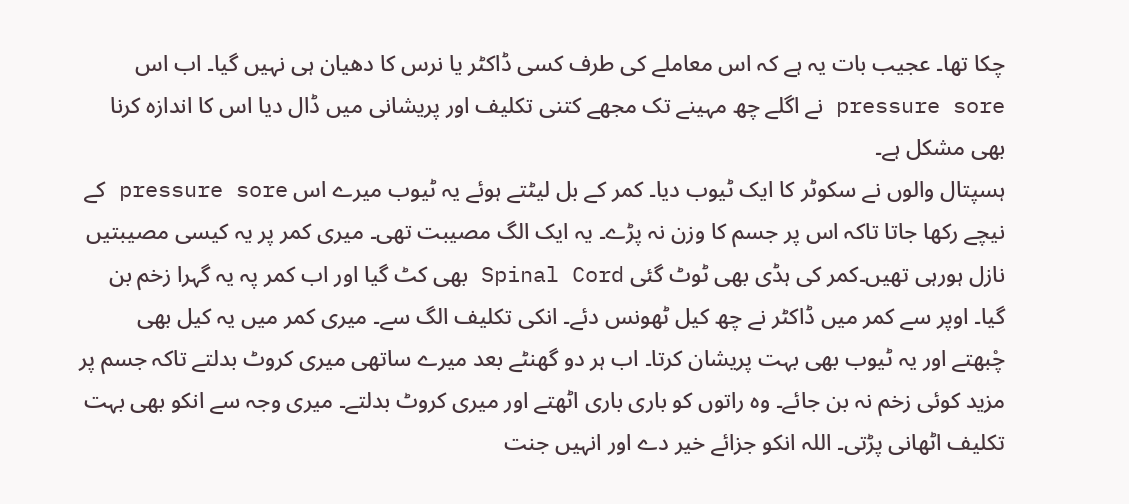چکا تھا۔ عجیب بات یہ ہے کہ اس معاملے کی طرف کسی ڈاکٹر یا نرس کا دھیان ہی نہیں گیا۔ اب اس pressure sore نے اگلے چھ مہینے تک مجھے کتنی تکلیف اور پریشانی میں ڈال دیا اس کا اندازہ کرنا بھی مشکل ہے۔
ہسپتال والوں نے سکوٹر کا ایک ٹیوب دیا۔ کمر کے بل لیٹتے ہوئے یہ ٹیوب میرے اس pressure sore کے نیچے رکھا جاتا تاکہ اس پر جسم کا وزن نہ پڑے۔ یہ ایک الگ مصیبت تھی۔ میری کمر پر یہ کیسی مصیبتیں نازل ہورہی تھیں۔کمر کی ہڈی بھی ٹوٹ گئی Spinal Cord بھی کٹ گیا اور اب کمر پہ یہ گہرا زخم بن گیا۔ اوپر سے کمر میں ڈاکٹر نے چھ کیل ٹھونس دئے۔ انکی تکلیف الگ سے۔ میری کمر میں یہ کیل بھی چْبھتے اور یہ ٹیوب بھی بہت پریشان کرتا۔ اب ہر دو گھنٹے بعد میرے ساتھی میری کروٹ بدلتے تاکہ جسم پر مزید کوئی زخم نہ بن جائے۔ وہ راتوں کو باری باری اٹھتے اور میری کروٹ بدلتے۔ میری وجہ سے انکو بھی بہت تکلیف اٹھانی پڑتی۔ اللہ انکو جزائے خیر دے اور انہیں جنت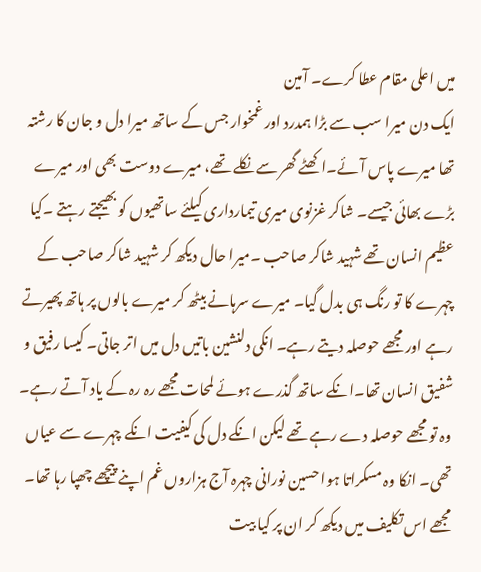میں اعلی مقام عطا کرے۔ آمین
ایک دن میرا سب سے بڑا ہمدرد اور غمخوار جس کے ساتھ میرا دل و جان کا رشتہ تھا میرے پاس آئے۔اکھٹے گھر سے نکلے تھے، میرے دوست بھی اور میرے بڑے بھائی جیسے۔ شاکر غزنوی میری تیمارداری کیلئے ساتھیوں کو بھیجتے رہتے ۔کیا عظیم انسان تھے شہید شاکر صاحب ۔میرا حال دیکھ کر شہید شاکر صاحب کے چہرے کا تو رنگ ہی بدل گیا۔ میرے سرہانے بیٹھ کر میرے بالوں پر ہاتھ پھیرتے رہے اور مجھے حوصلہ دیتے رہے۔ انکی دلنشین باتیں دل میں اتر جاتی۔ کیسا رفیق و شفیق انسان تھا۔انکے ساتھ گذرے ہوئے لمحات مجھے رہ رہ کے یاد آتے رہے۔ وہ تو مجھے حوصلہ دے رہے تھے لیکن انکے دل کی کیفیت انکے چہرے سے عیاں تھی۔ انکا وہ مسکراتا ہوا حسین نورانی چہرہ آج ہزاروں غم اپنے پیچھے چھپا رہا تھا۔ مجھے اس تکلیف میں دیکھ کر ان پر کیا بیت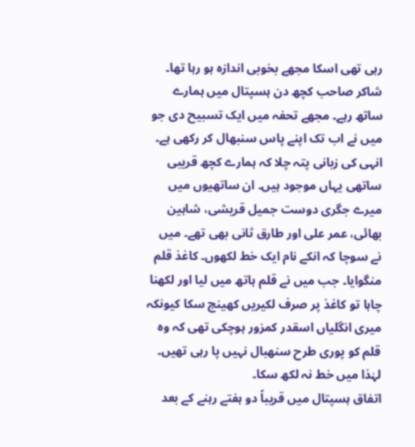رہی تھی اسکا مجھے بخوبی اندازہ ہو رہا تھا۔
شاکر صاحب کچھ دن ہسپتال میں ہمارے ساتھ رہے۔ مجھے تحفہ میں ایک تسبیح دی جو میں نے اب تک اپنے پاس سنبھال کر رکھی ہے۔ انہی کی زبانی پتہ چلا کہ ہمارے کچھ قریبی ساتھی یہاں موجود ہیں۔ ان ساتھیوں میں میرے جگری دوست جمیل قریشی، شاہین بھائی، عمر علی اور طارق ثانی بھی تھے۔ میں نے سوچا کہ انکے نام ایک خط لکھوں۔ کاغذ قلم منگوایا۔ جب میں نے قلم ہاتھ میں لیا اور لکھنا چاہا تو کاغذ پر صرف لکیریں کھینچ سکا کیونکہ میری انگلیاں اسقدر کمزور ہوچکی تھی کہ وہ قلم کو پوری طرح سنھبال نہیں پا رہی تھیں۔ لہٰذا میں خط نہ لکھ سکا۔
اتفاق ہسپتال میں قریباً دو ہفتے رہنے کے بعد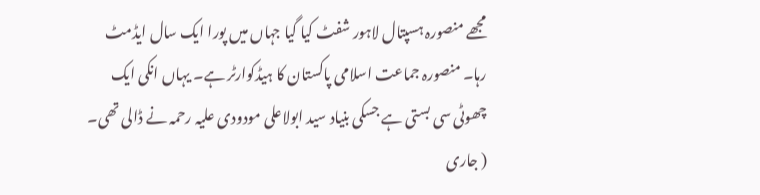مجھے منصورہ ہسپتال لاہور شفٹ کیا گیا جہاں میں پورا ایک سال ایڈمٹ رہا۔ منصورہ جماعت اسلامی پاکستان کا ہیڈکوارٹر ہے۔ یہاں انکی ایک چھوٹی سی بستی ہے جسکی بنیاد سید ابولاعلی مودودی علیہ رحمہ نے ڈالی تھی۔ ( جاری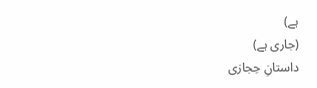ہے)
(جاری ہے)
داستانِ حِجازی